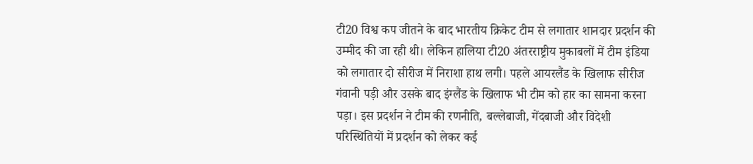टी20 विश्व कप जीतने के बाद भारतीय क्रिकेट टीम से लगातार शानदार प्रदर्शन की उम्मीद की जा रही थी। लेकिन हालिया टी20 अंतरराष्ट्रीय मुकाबलों में टीम इंडिया को लगातार दो सीरीज में निराशा हाथ लगी। पहले आयरलैंड के खिलाफ सीरीज गंवानी पड़ी और उसके बाद इंग्लैंड के खिलाफ भी टीम को हार का सामना करना पड़ा। इस प्रदर्शन ने टीम की रणनीति, बल्लेबाजी, गेंदबाजी और विदेशी परिस्थितियों में प्रदर्शन को लेकर कई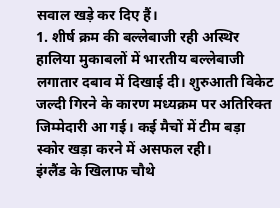सवाल खड़े कर दिए हैं।
1. शीर्ष क्रम की बल्लेबाजी रही अस्थिर
हालिया मुकाबलों में भारतीय बल्लेबाजी लगातार दबाव में दिखाई दी। शुरुआती विकेट जल्दी गिरने के कारण मध्यक्रम पर अतिरिक्त जिम्मेदारी आ गई। कई मैचों में टीम बड़ा स्कोर खड़ा करने में असफल रही।
इंग्लैंड के खिलाफ चौथे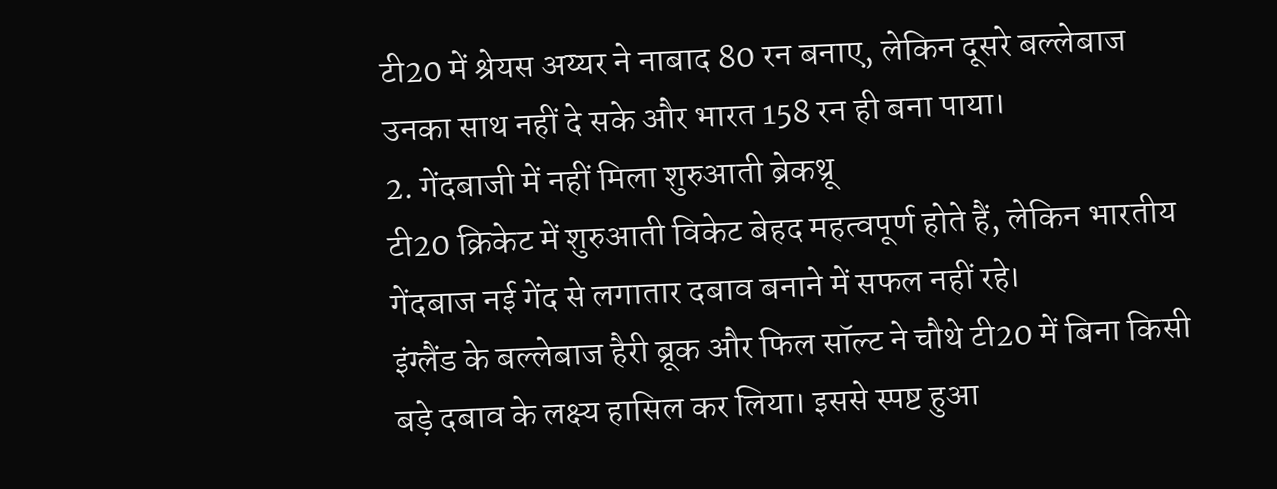टी20 में श्रेयस अय्यर ने नाबाद 80 रन बनाए, लेकिन दूसरे बल्लेबाज उनका साथ नहीं दे सके और भारत 158 रन ही बना पाया।
2. गेंदबाजी में नहीं मिला शुरुआती ब्रेकथ्रू
टी20 क्रिकेट में शुरुआती विकेट बेहद महत्वपूर्ण होते हैं, लेकिन भारतीय गेंदबाज नई गेंद से लगातार दबाव बनाने में सफल नहीं रहे।
इंग्लैंड के बल्लेबाज हैरी ब्रूक और फिल सॉल्ट ने चौथे टी20 में बिना किसी बड़े दबाव के लक्ष्य हासिल कर लिया। इससे स्पष्ट हुआ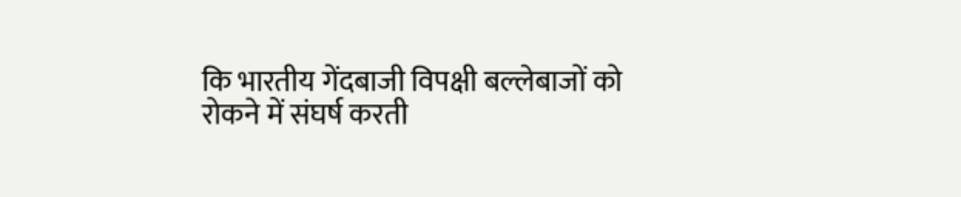कि भारतीय गेंदबाजी विपक्षी बल्लेबाजों को रोकने में संघर्ष करती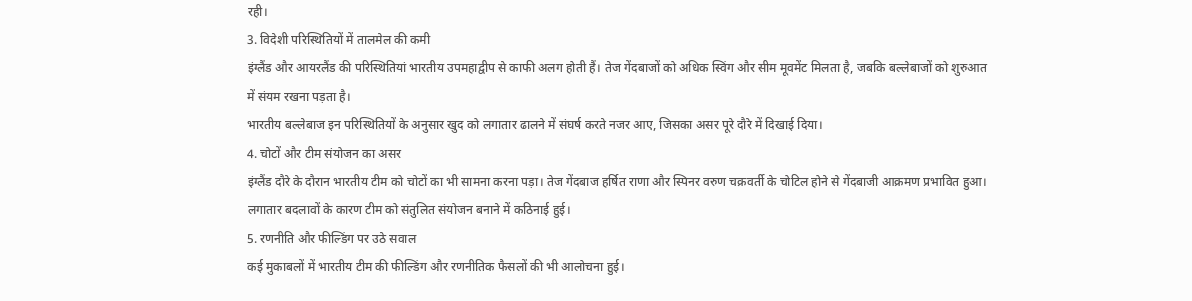रही।
3. विदेशी परिस्थितियों में तालमेल की कमी
इंग्लैंड और आयरलैंड की परिस्थितियां भारतीय उपमहाद्वीप से काफी अलग होती हैं। तेज गेंदबाजों को अधिक स्विंग और सीम मूवमेंट मिलता है, जबकि बल्लेबाजों को शुरुआत में संयम रखना पड़ता है।
भारतीय बल्लेबाज इन परिस्थितियों के अनुसार खुद को लगातार ढालने में संघर्ष करते नजर आए, जिसका असर पूरे दौरे में दिखाई दिया।
4. चोटों और टीम संयोजन का असर
इंग्लैंड दौरे के दौरान भारतीय टीम को चोटों का भी सामना करना पड़ा। तेज गेंदबाज हर्षित राणा और स्पिनर वरुण चक्रवर्ती के चोटिल होने से गेंदबाजी आक्रमण प्रभावित हुआ।
लगातार बदलावों के कारण टीम को संतुलित संयोजन बनाने में कठिनाई हुई।
5. रणनीति और फील्डिंग पर उठे सवाल
कई मुकाबलों में भारतीय टीम की फील्डिंग और रणनीतिक फैसलों की भी आलोचना हुई।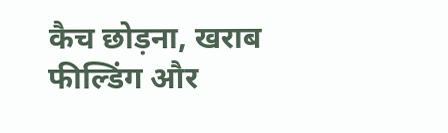कैच छोड़ना, खराब फील्डिंग और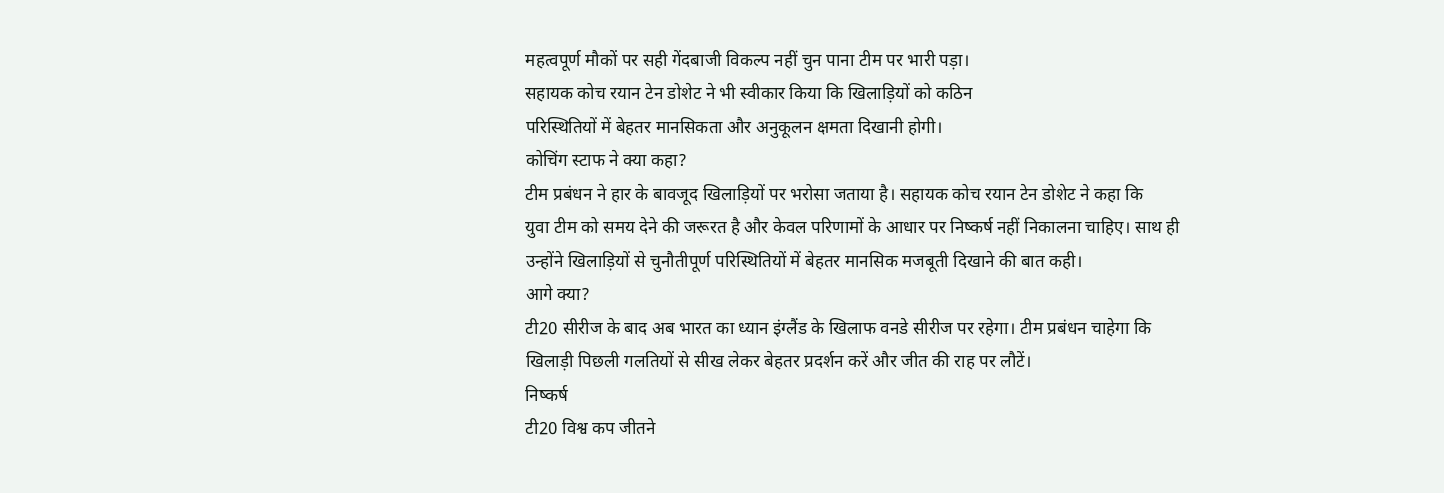महत्वपूर्ण मौकों पर सही गेंदबाजी विकल्प नहीं चुन पाना टीम पर भारी पड़ा।
सहायक कोच रयान टेन डोशेट ने भी स्वीकार किया कि खिलाड़ियों को कठिन
परिस्थितियों में बेहतर मानसिकता और अनुकूलन क्षमता दिखानी होगी।
कोचिंग स्टाफ ने क्या कहा?
टीम प्रबंधन ने हार के बावजूद खिलाड़ियों पर भरोसा जताया है। सहायक कोच रयान टेन डोशेट ने कहा कि
युवा टीम को समय देने की जरूरत है और केवल परिणामों के आधार पर निष्कर्ष नहीं निकालना चाहिए। साथ ही
उन्होंने खिलाड़ियों से चुनौतीपूर्ण परिस्थितियों में बेहतर मानसिक मजबूती दिखाने की बात कही।
आगे क्या?
टी20 सीरीज के बाद अब भारत का ध्यान इंग्लैंड के खिलाफ वनडे सीरीज पर रहेगा। टीम प्रबंधन चाहेगा कि
खिलाड़ी पिछली गलतियों से सीख लेकर बेहतर प्रदर्शन करें और जीत की राह पर लौटें।
निष्कर्ष
टी20 विश्व कप जीतने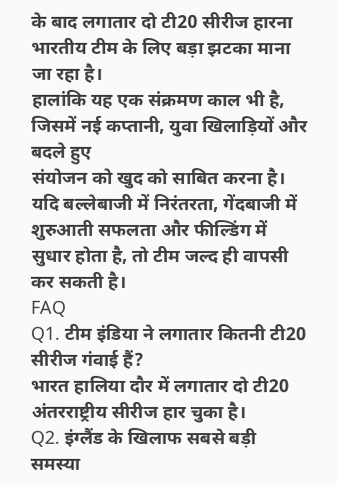के बाद लगातार दो टी20 सीरीज हारना
भारतीय टीम के लिए बड़ा झटका माना जा रहा है।
हालांकि यह एक संक्रमण काल भी है, जिसमें नई कप्तानी, युवा खिलाड़ियों और बदले हुए
संयोजन को खुद को साबित करना है। यदि बल्लेबाजी में निरंतरता, गेंदबाजी में
शुरुआती सफलता और फील्डिंग में सुधार होता है, तो टीम जल्द ही वापसी कर सकती है।
FAQ
Q1. टीम इंडिया ने लगातार कितनी टी20 सीरीज गंवाई हैं?
भारत हालिया दौर में लगातार दो टी20 अंतरराष्ट्रीय सीरीज हार चुका है।
Q2. इंग्लैंड के खिलाफ सबसे बड़ी समस्या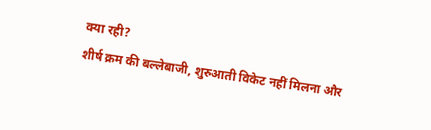क्या रही?
शीर्ष क्रम की बल्लेबाजी, शुरुआती विकेट नहीं मिलना और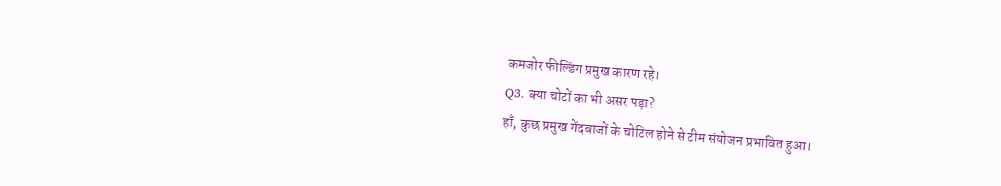कमजोर फील्डिंग प्रमुख कारण रहे।
Q3. क्या चोटों का भी असर पड़ा?
हाँ, कुछ प्रमुख गेंदबाजों के चोटिल होने से टीम संयोजन प्रभावित हुआ।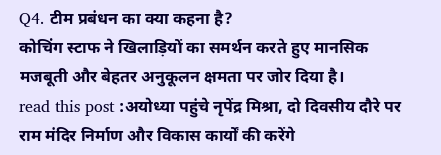Q4. टीम प्रबंधन का क्या कहना है?
कोचिंग स्टाफ ने खिलाड़ियों का समर्थन करते हुए मानसिक मजबूती और बेहतर अनुकूलन क्षमता पर जोर दिया है।
read this post :अयोध्या पहुंचे नृपेंद्र मिश्रा, दो दिवसीय दौरे पर राम मंदिर निर्माण और विकास कार्यों की करेंगे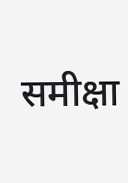समीक्षा